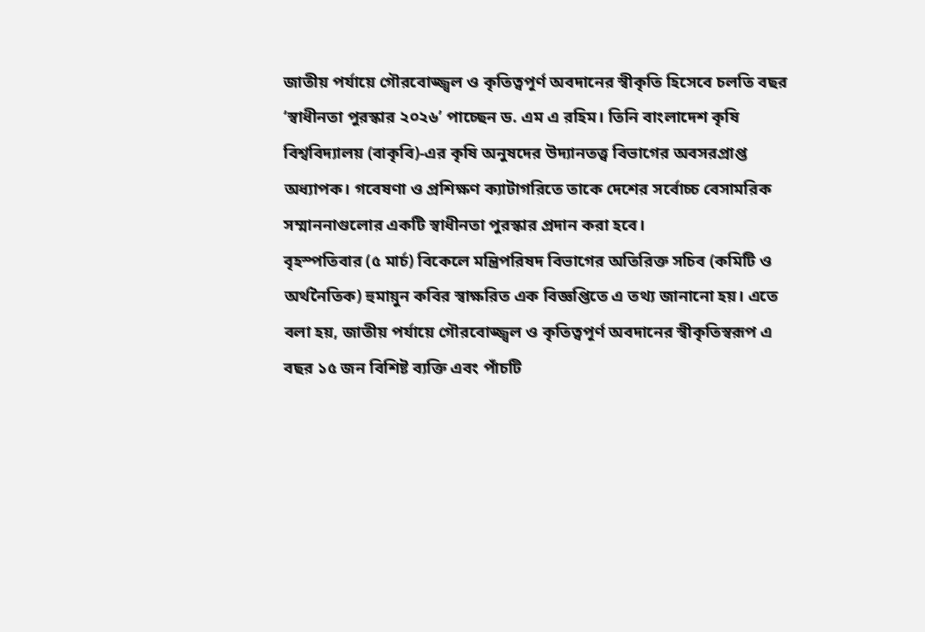জাতীয় পর্যায়ে গৌরবোজ্জ্বল ও কৃতিত্বপূর্ণ অবদানের স্বীকৃতি হিসেবে চলতি বছর ‘স্বাধীনতা পুরস্কার ২০২৬’ পাচ্ছেন ড. এম এ রহিম। তিনি বাংলাদেশ কৃষি বিশ্ববিদ্যালয় (বাকৃবি)-এর কৃষি অনুষদের উদ্যানতত্ত্ব বিভাগের অবসরপ্রাপ্ত অধ্যাপক। গবেষণা ও প্রশিক্ষণ ক্যাটাগরিতে তাকে দেশের সর্বোচ্চ বেসামরিক সম্মাননাগুলোর একটি স্বাধীনতা পুরস্কার প্রদান করা হবে।
বৃহস্পতিবার (৫ মার্চ) বিকেলে মন্ত্রিপরিষদ বিভাগের অতিরিক্ত সচিব (কমিটি ও অর্থনৈতিক) হুমায়ুন কবির স্বাক্ষরিত এক বিজ্ঞপ্তিতে এ তথ্য জানানো হয়। এতে বলা হয়, জাতীয় পর্যায়ে গৌরবোজ্জ্বল ও কৃতিত্বপূর্ণ অবদানের স্বীকৃতিস্বরূপ এ বছর ১৫ জন বিশিষ্ট ব্যক্তি এবং পাঁচটি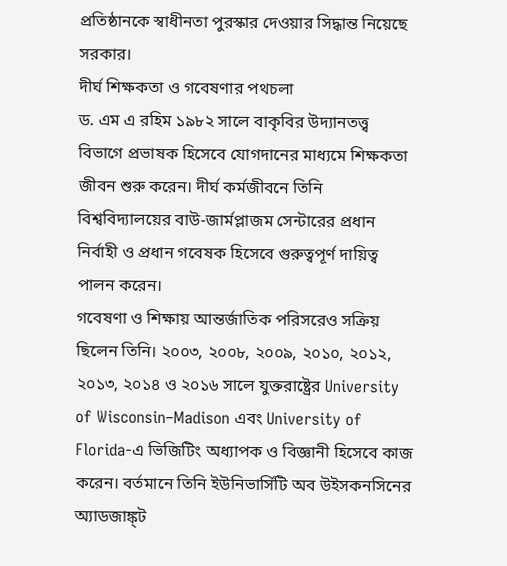প্রতিষ্ঠানকে স্বাধীনতা পুরস্কার দেওয়ার সিদ্ধান্ত নিয়েছে সরকার।
দীর্ঘ শিক্ষকতা ও গবেষণার পথচলা
ড. এম এ রহিম ১৯৮২ সালে বাকৃবির উদ্যানতত্ত্ব বিভাগে প্রভাষক হিসেবে যোগদানের মাধ্যমে শিক্ষকতা জীবন শুরু করেন। দীর্ঘ কর্মজীবনে তিনি বিশ্ববিদ্যালয়ের বাউ-জার্মপ্লাজম সেন্টারের প্রধান নির্বাহী ও প্রধান গবেষক হিসেবে গুরুত্বপূর্ণ দায়িত্ব পালন করেন।
গবেষণা ও শিক্ষায় আন্তর্জাতিক পরিসরেও সক্রিয় ছিলেন তিনি। ২০০৩, ২০০৮, ২০০৯, ২০১০, ২০১২, ২০১৩, ২০১৪ ও ২০১৬ সালে যুক্তরাষ্ট্রের University of Wisconsin–Madison এবং University of Florida-এ ভিজিটিং অধ্যাপক ও বিজ্ঞানী হিসেবে কাজ করেন। বর্তমানে তিনি ইউনিভার্সিটি অব উইসকনসিনের অ্যাডজাঙ্ক্ট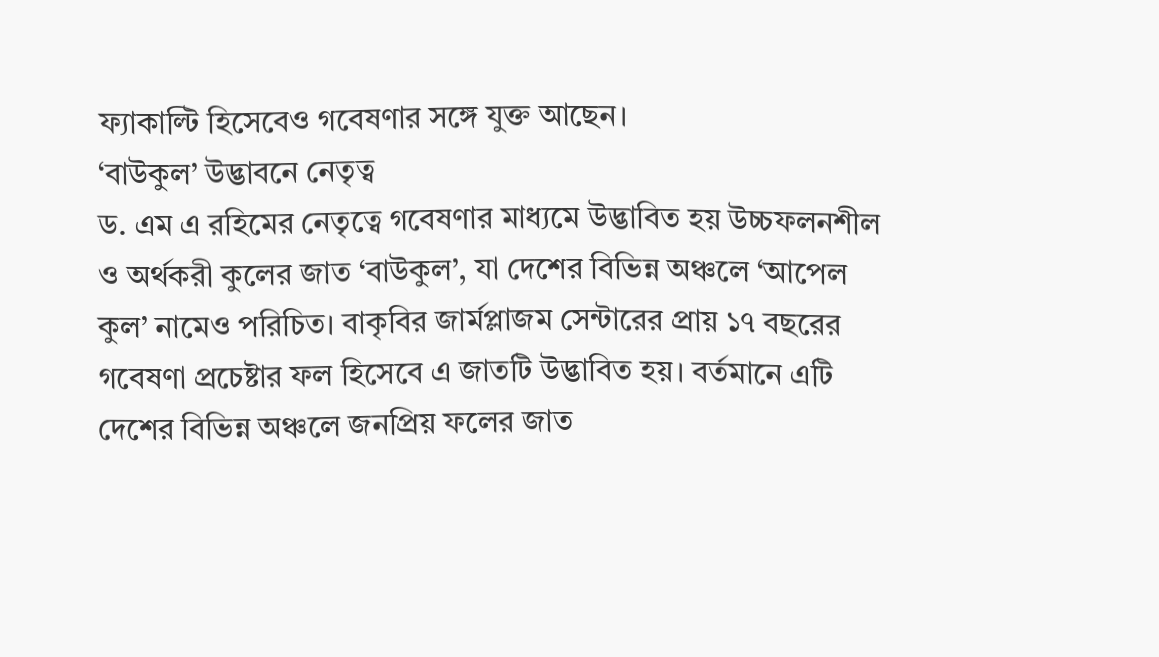ফ্যাকাল্টি হিসেবেও গবেষণার সঙ্গে যুক্ত আছেন।
‘বাউকুল’ উদ্ভাবনে নেতৃত্ব
ড. এম এ রহিমের নেতৃত্বে গবেষণার মাধ্যমে উদ্ভাবিত হয় উচ্চফলনশীল ও অর্থকরী কুলের জাত ‘বাউকুল’, যা দেশের বিভিন্ন অঞ্চলে ‘আপেল কুল’ নামেও পরিচিত। বাকৃবির জার্মপ্লাজম সেন্টারের প্রায় ১৭ বছরের গবেষণা প্রচেষ্টার ফল হিসেবে এ জাতটি উদ্ভাবিত হয়। বর্তমানে এটি দেশের বিভিন্ন অঞ্চলে জনপ্রিয় ফলের জাত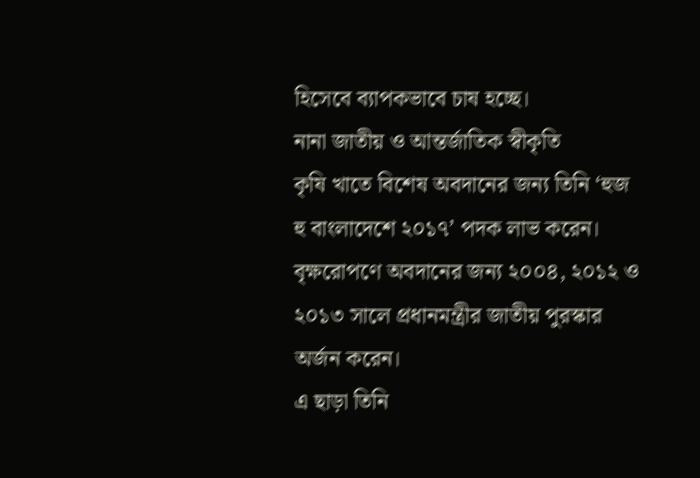হিসেবে ব্যাপকভাবে চাষ হচ্ছে।
নানা জাতীয় ও আন্তর্জাতিক স্বীকৃতি
কৃষি খাতে বিশেষ অবদানের জন্য তিনি ‘হুজ হু বাংলাদেশে ২০১৭’ পদক লাভ করেন। বৃক্ষরোপণে অবদানের জন্য ২০০৪, ২০১২ ও ২০১৩ সালে প্রধানমন্ত্রীর জাতীয় পুরস্কার অর্জন করেন।
এ ছাড়া তিনি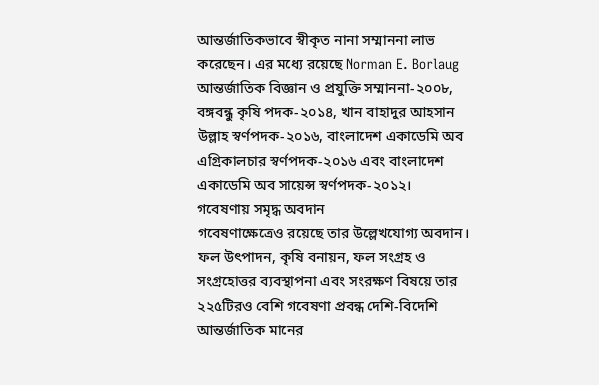আন্তর্জাতিকভাবে স্বীকৃত নানা সম্মাননা লাভ করেছেন। এর মধ্যে রয়েছে Norman E. Borlaug আন্তর্জাতিক বিজ্ঞান ও প্রযুক্তি সম্মাননা-২০০৮, বঙ্গবন্ধু কৃষি পদক-২০১৪, খান বাহাদুর আহসান উল্লাহ স্বর্ণপদক-২০১৬, বাংলাদেশ একাডেমি অব এগ্রিকালচার স্বর্ণপদক-২০১৬ এবং বাংলাদেশ একাডেমি অব সায়েন্স স্বর্ণপদক-২০১২।
গবেষণায় সমৃদ্ধ অবদান
গবেষণাক্ষেত্রেও রয়েছে তার উল্লেখযোগ্য অবদান। ফল উৎপাদন, কৃষি বনায়ন, ফল সংগ্রহ ও সংগ্রহোত্তর ব্যবস্থাপনা এবং সংরক্ষণ বিষয়ে তার ২২৫টিরও বেশি গবেষণা প্রবন্ধ দেশি-বিদেশি আন্তর্জাতিক মানের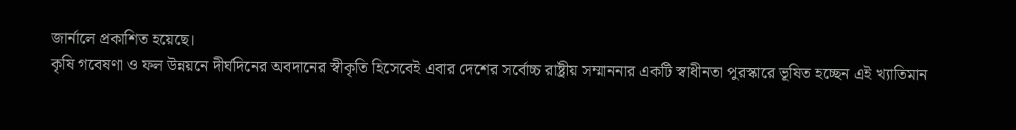জার্নালে প্রকাশিত হয়েছে।
কৃষি গবেষণা ও ফল উন্নয়নে দীর্ঘদিনের অবদানের স্বীকৃতি হিসেবেই এবার দেশের সর্বোচ্চ রাষ্ট্রীয় সম্মাননার একটি স্বাধীনতা পুরস্কারে ভূষিত হচ্ছেন এই খ্যাতিমান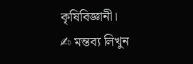কৃষিবিজ্ঞানী।
✍ মন্তব্য লিখুন